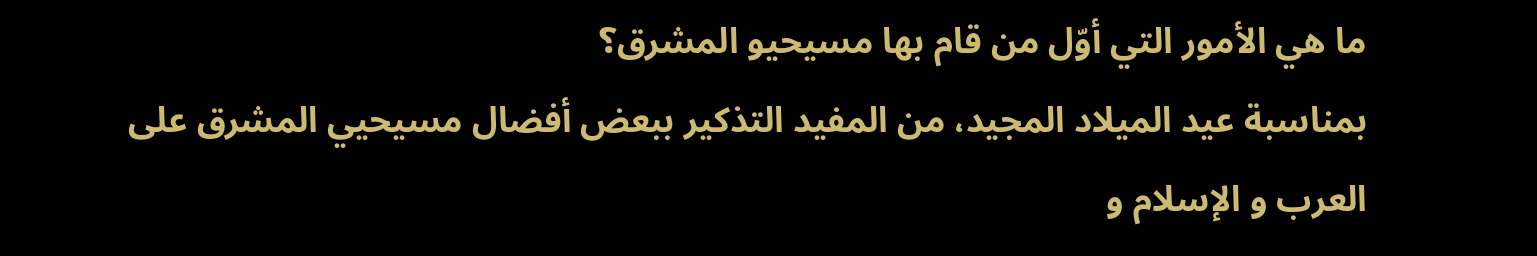ما هي الأمور التي أوّل من قام بها مسيحيو المشرق؟
بمناسبة عيد الميلاد المجيد، من المفيد التذكير ببعض أفضال مسيحيي المشرق على العرب و الإسلام و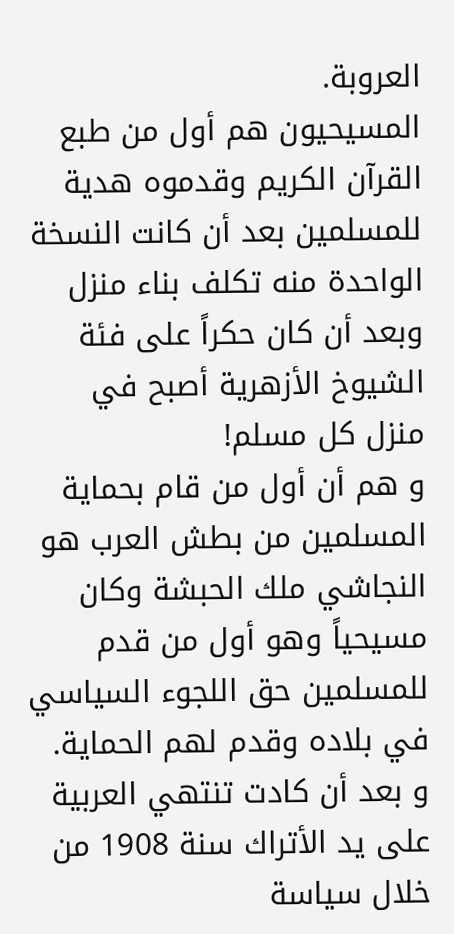العروبة.
المسيحيون هم أول من طبع القرآن الكريم وقدموه هدية للمسلمين بعد أن كانت النسخة الواحدة منه تكلف بناء منزل وبعد أن كان حكراً على فئة الشيوخ الأزهرية أصبح في منزل كل مسلم!
و هم أن أول من قام بحماية المسلمين من بطش العرب هو النجاشي ملك الحبشة وكان مسيحياً وهو أول من قدم للمسلمين حق اللجوء السياسي في بلاده وقدم لهم الحماية.
و بعد أن كادت تنتهي العربية على يد الأتراك سنة 1908 من خلال سياسة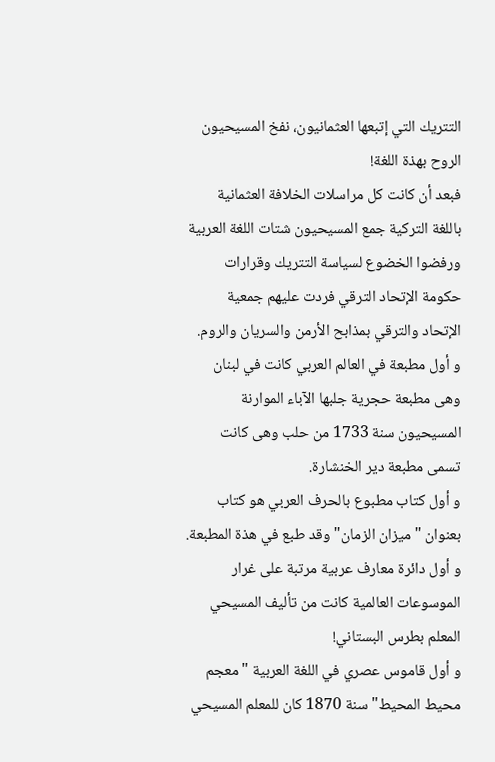التتريك التي إتبعها العثمانيون، نفخ المسيحيون الروح بهذة اللغة!
فبعد أن كانت كل مراسلات الخلافة العثمانية باللغة التركية جمع المسيحيون شتات اللغة العربية ورفضوا الخضوع لسياسة التتريك وقرارات حكومة الإتحاد الترقي فردت عليهم جمعية الإتحاد والترقي بمذابح الأرمن والسريان والروم.
و أول مطبعة في العالم العربي كانت في لبنان وهى مطبعة حجرية جلبها الآباء الموارنة المسيحيون سنة 1733 من حلب وهى كانت تسمى مطبعة دير الخنشارة.
و أول كتاب مطبوع بالحرف العربي هو كتاب بعنوان "ميزان الزمان" وقد طبع في هذة المطبعة.
و أول دائرة معارف عربية مرتبة على غرار الموسوعات العالمية كانت من تأليف المسيحي المعلم بطرس البستاني!
و أول قاموس عصري في اللغة العربية "معجم محيط المحيط" سنة 1870 كان للمعلم المسيحي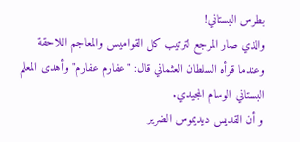بطرس البستاني!
والذي صار المرجع لترتيب كل القواميس والمعاجم اللاحقة وعندما قرأه السلطان العثماني قال: "عفارم عفارم" وأهدى المعلم البستاني الوسام المجيدي.
و أن القديس ديديموس الضرير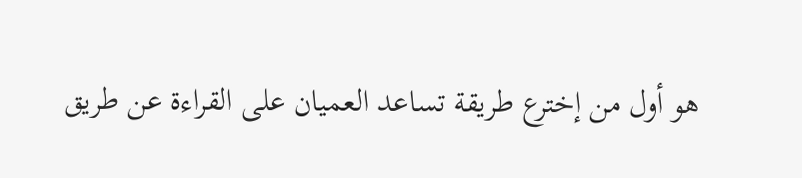هو أول من إخترع طريقة تساعد العميان على القراءة عن طريق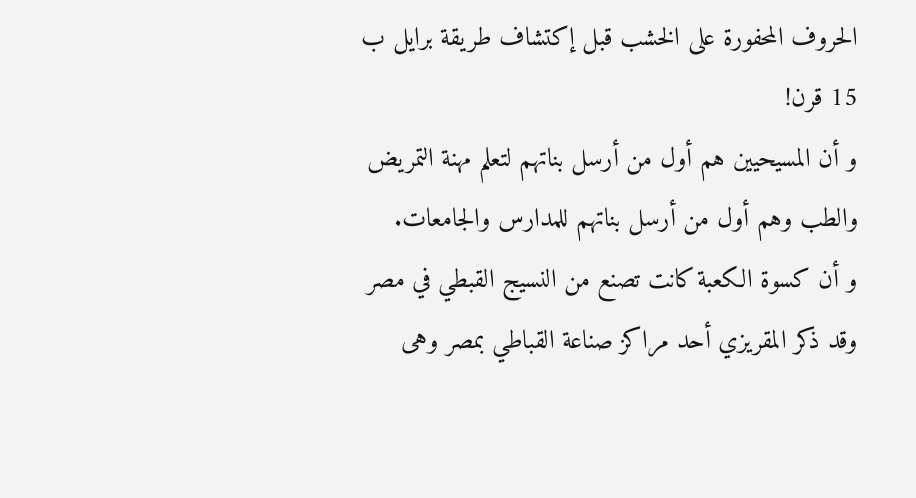الحروف المحفورة على الخشب قبل إكتشاف طريقة برايل ب 15 قرن!
و أن المسيحيين هم أول من أرسل بناتهم لتعلم مهنة التمريض والطب وهم أول من أرسل بناتهم للمدارس والجامعات.
و أن كسوة الكعبة كانت تصنع من النسيج القبطي في مصر وقد ذكر المقريزي أحد مراكز صناعة القباطي بمصر وهى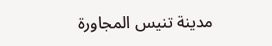مدينة تنيس المجاورة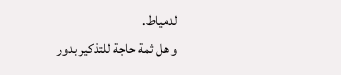لدمياط.
و هل ثمة حاجة للتذكير بدور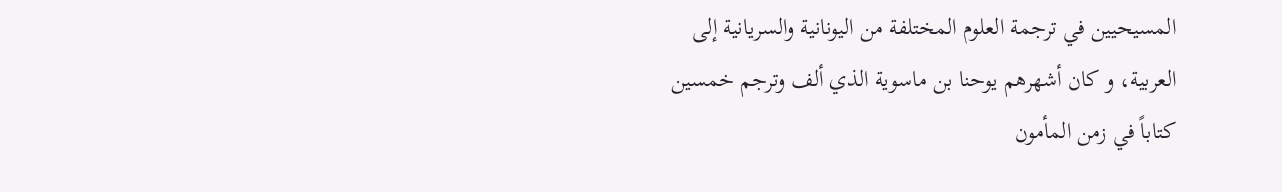المسيحيين في ترجمة العلوم المختلفة من اليونانية والسريانية إلى العربية، و كان أشهرهم يوحنا بن ماسوية الذي ألف وترجم خمسين كتاباً في زمن المأمون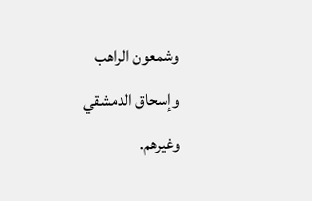وشمعون الراهب وإسحاق الدمشقي وغيرهم.